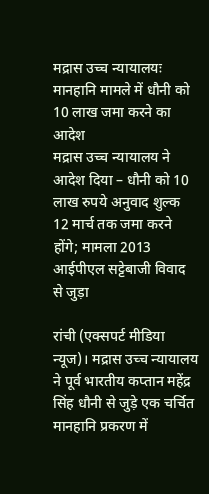मद्रास उच्च न्यायालयः मानहानि मामले में धौनी को 10 लाख जमा करने का आदेश
मद्रास उच्च न्यायालय ने आदेश दिया – धौनी को 10 लाख रुपये अनुवाद शुल्क 12 मार्च तक जमा करने होंगे; मामला 2013 आईपीएल सट्टेबाजी विवाद से जुड़ा

रांची (एक्सपर्ट मीडिया न्यूज)। मद्रास उच्च न्यायालय ने पूर्व भारतीय कप्तान महेंद्र सिंह धौनी से जुड़े एक चर्चित मानहानि प्रकरण में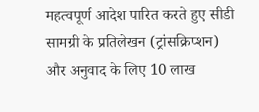महत्वपूर्ण आदेश पारित करते हुए सीडी सामग्री के प्रतिलेखन (ट्रांसक्रिप्शन) और अनुवाद के लिए 10 लाख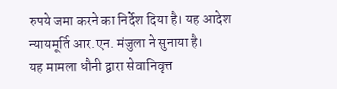रुपये जमा करने का निर्देश दिया है। यह आदेश न्यायमूर्ति आर.एन. मंजुला ने सुनाया है।
यह मामला धौनी द्वारा सेवानिवृत्त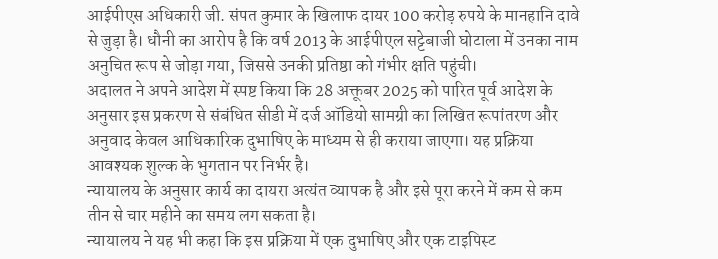आईपीएस अधिकारी जी. संपत कुमार के खिलाफ दायर 100 करोड़ रुपये के मानहानि दावे से जुड़ा है। धौनी का आरोप है कि वर्ष 2013 के आईपीएल सट्टेबाजी घोटाला में उनका नाम अनुचित रूप से जोड़ा गया, जिससे उनकी प्रतिष्ठा को गंभीर क्षति पहुंची।
अदालत ने अपने आदेश में स्पष्ट किया कि 28 अक्तूबर 2025 को पारित पूर्व आदेश के अनुसार इस प्रकरण से संबंधित सीडी में दर्ज ऑडियो सामग्री का लिखित रूपांतरण और अनुवाद केवल आधिकारिक दुभाषिए के माध्यम से ही कराया जाएगा। यह प्रक्रिया आवश्यक शुल्क के भुगतान पर निर्भर है।
न्यायालय के अनुसार कार्य का दायरा अत्यंत व्यापक है और इसे पूरा करने में कम से कम तीन से चार महीने का समय लग सकता है।
न्यायालय ने यह भी कहा कि इस प्रक्रिया में एक दुभाषिए और एक टाइपिस्ट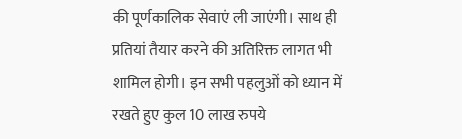की पूर्णकालिक सेवाएं ली जाएंगी। साथ ही प्रतियां तैयार करने की अतिरिक्त लागत भी शामिल होगी। इन सभी पहलुओं को ध्यान में रखते हुए कुल 10 लाख रुपये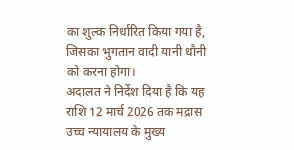का शुल्क निर्धारित किया गया है, जिसका भुगतान वादी यानी धौनी को करना होगा।
अदालत ने निर्देश दिया है कि यह राशि 12 मार्च 2026 तक मद्रास उच्च न्यायालय के मुख्य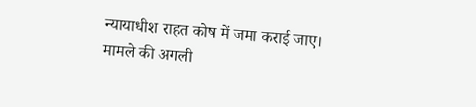न्यायाधीश राहत कोष में जमा कराई जाए। मामले की अगली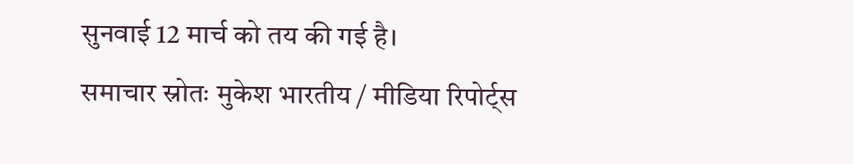सुनवाई 12 मार्च को तय की गई है।
समाचार स्रोतः मुकेश भारतीय / मीडिया रिपोर्ट्स